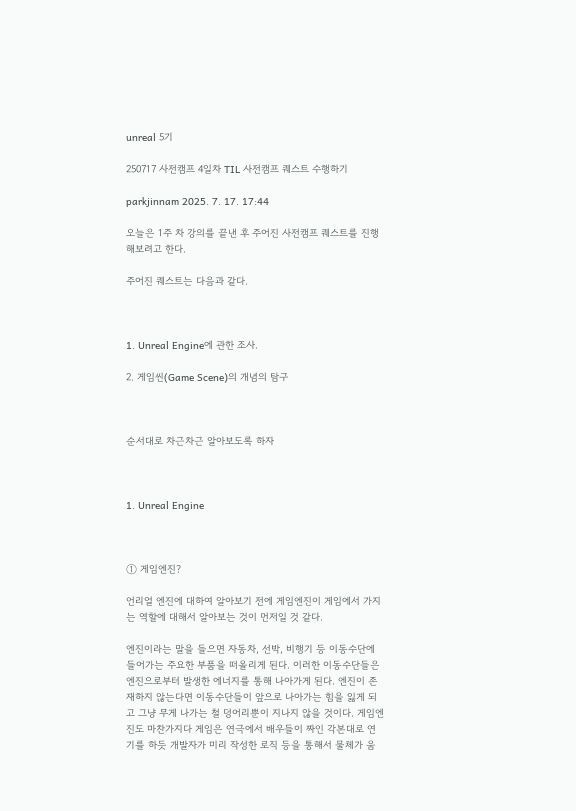unreal 5기

250717 사전캠프 4일차 TIL 사전캠프 퀘스트 수행하기

parkjinnam 2025. 7. 17. 17:44

오늘은 1주 차 강의를 끝낸 후 주어진 사전캠프 퀘스트를 진행해보려고 한다.

주어진 퀘스트는 다음과 같다.



1. Unreal Engine에 관한 조사.

2. 게임씬(Game Scene)의 개념의 탐구



순서대로 차근차근 알아보도록 하자



1. Unreal Engine



① 게임엔진?

언리얼 엔진에 대하여 알아보기 전에 게임엔진이 게임에서 가지는 역할에 대해서 알아보는 것이 먼저일 것 같다.

엔진이라는 말을 들으면 자동차, 선박, 비행기 등 이동수단에 들어가는 주요한 부품을 떠올리게 된다. 이러한 이동수단들은 엔진으로부터 발생한 에너지를 통해 나아가게 된다. 엔진이 존재하지 않는다면 이동수단들이 앞으로 나아가는 힘을 잃게 되고 그냥 무게 나가는 철 덩어리뿐이 지나지 않을 것이다. 게임엔진도 마찬가지다 게임은 연극에서 배우들이 짜인 각본대로 연기를 하듯 개발자가 미리 작성한 로직 등을 통해서 물체가 움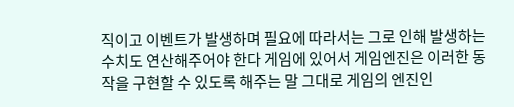직이고 이벤트가 발생하며 필요에 따라서는 그로 인해 발생하는 수치도 연산해주어야 한다 게임에 있어서 게임엔진은 이러한 동작을 구현할 수 있도록 해주는 말 그대로 게임의 엔진인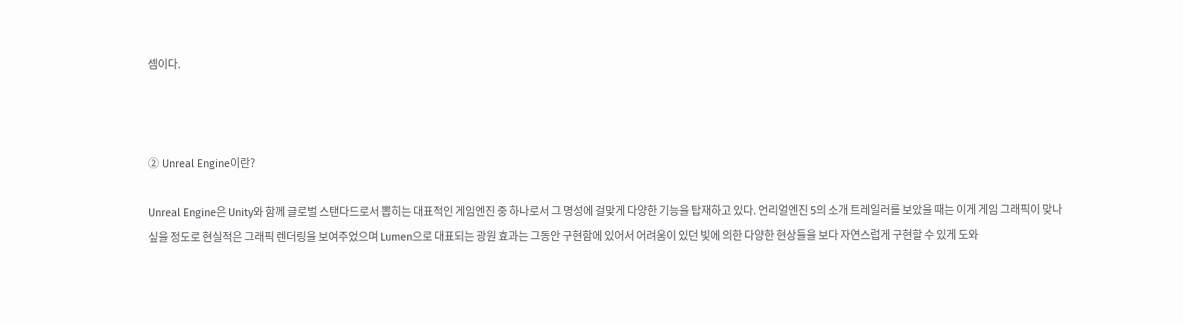셈이다.



② Unreal Engine이란?

Unreal Engine은 Unity와 함께 글로벌 스탠다드로서 뽑히는 대표적인 게임엔진 중 하나로서 그 명성에 걸맞게 다양한 기능을 탑재하고 있다. 언리얼엔진 5의 소개 트레일러를 보았을 때는 이게 게임 그래픽이 맞나 싶을 정도로 현실적은 그래픽 렌더링을 보여주었으며 Lumen으로 대표되는 광원 효과는 그동안 구현함에 있어서 어려움이 있던 빛에 의한 다양한 현상들을 보다 자연스럽게 구현할 수 있게 도와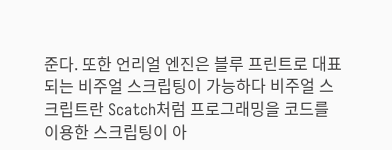준다. 또한 언리얼 엔진은 블루 프린트로 대표되는 비주얼 스크립팅이 가능하다 비주얼 스크립트란 Scatch처럼 프로그래밍을 코드를 이용한 스크립팅이 아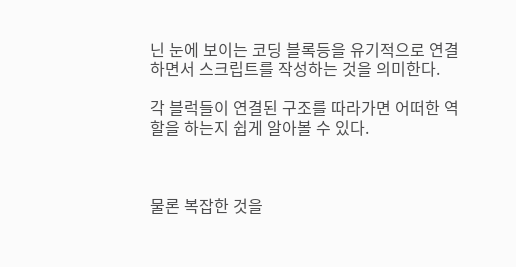닌 눈에 보이는 코딩 블록등을 유기적으로 연결하면서 스크립트를 작성하는 것을 의미한다.

각 블럭들이 연결된 구조를 따라가면 어떠한 역할을 하는지 쉽게 알아볼 수 있다.



물론 복잡한 것을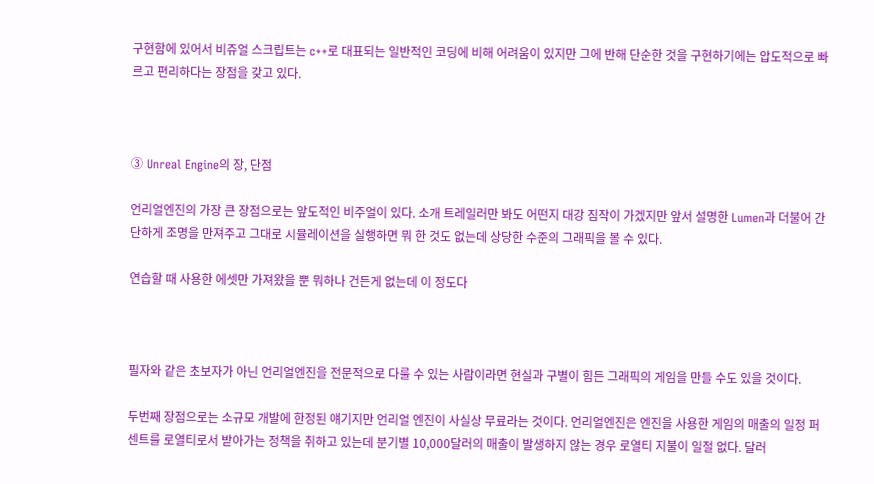구현함에 있어서 비쥬얼 스크립트는 c++로 대표되는 일반적인 코딩에 비해 어려움이 있지만 그에 반해 단순한 것을 구현하기에는 압도적으로 빠르고 편리하다는 장점을 갖고 있다.



③ Unreal Engine의 장, 단점

언리얼엔진의 가장 큰 장점으로는 앞도적인 비주얼이 있다. 소개 트레일러만 봐도 어떤지 대강 짐작이 가겠지만 앞서 설명한 Lumen과 더불어 간단하게 조명을 만져주고 그대로 시뮬레이션을 실행하면 뭐 한 것도 없는데 상당한 수준의 그래픽을 볼 수 있다.

연습할 때 사용한 에셋만 가져왔을 뿐 뭐하나 건든게 없는데 이 정도다



필자와 같은 초보자가 아닌 언리얼엔진을 전문적으로 다룰 수 있는 사람이라면 현실과 구별이 힘든 그래픽의 게임을 만들 수도 있을 것이다.

두번째 장점으로는 소규모 개발에 한정된 얘기지만 언리얼 엔진이 사실상 무료라는 것이다. 언리얼엔진은 엔진을 사용한 게임의 매출의 일정 퍼센트를 로열티로서 받아가는 정책을 취하고 있는데 분기별 10,000달러의 매출이 발생하지 않는 경우 로열티 지불이 일절 없다. 달러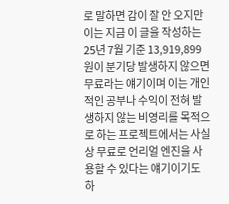로 말하면 감이 잘 안 오지만 이는 지금 이 글을 작성하는 25년 7월 기준 13,919,899원이 분기당 발생하지 않으면 무료라는 얘기이며 이는 개인적인 공부나 수익이 전혀 발생하지 않는 비영리를 목적으로 하는 프로젝트에서는 사실상 무료로 언리얼 엔진을 사용할 수 있다는 얘기이기도 하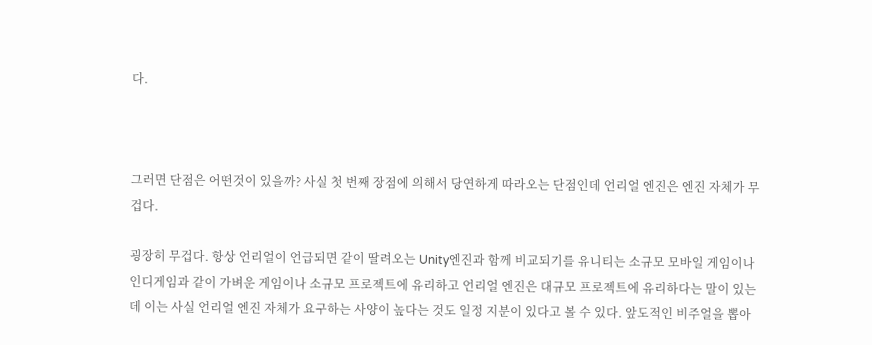다.



그러면 단점은 어떤것이 있을까? 사실 첫 번째 장점에 의해서 당연하게 따라오는 단점인데 언리얼 엔진은 엔진 자체가 무겁다.

굉장히 무겁다. 항상 언리얼이 언급되면 같이 딸려오는 Unity엔진과 함께 비교되기를 유니티는 소규모 모바일 게임이나 인디게임과 같이 가벼운 게임이나 소규모 프로젝트에 유리하고 언리얼 엔진은 대규모 프로젝트에 유리하다는 말이 있는데 이는 사실 언리얼 엔진 자체가 요구하는 사양이 높다는 것도 일정 지분이 있다고 볼 수 있다. 앞도적인 비주얼을 뽑아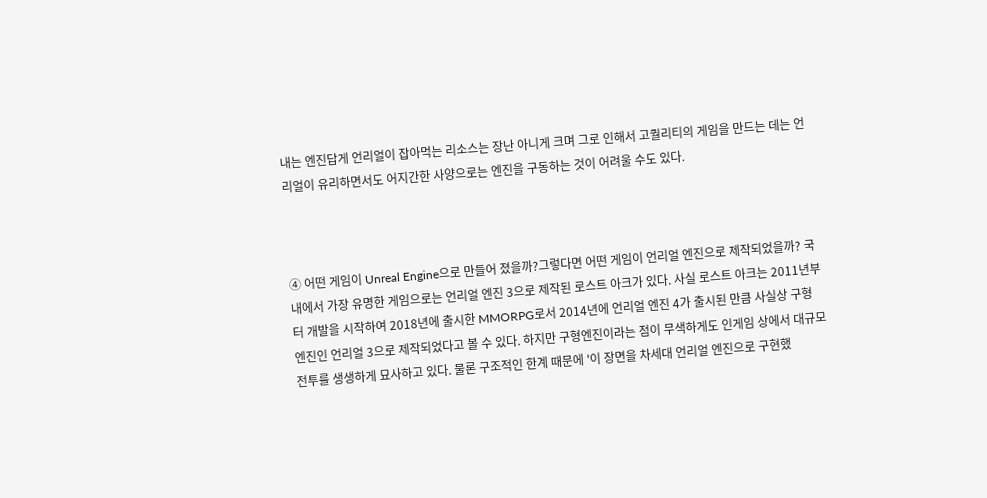내는 엔진답게 언리얼이 잡아먹는 리소스는 장난 아니게 크며 그로 인해서 고퀄리티의 게임을 만드는 데는 언리얼이 유리하면서도 어지간한 사양으로는 엔진을 구동하는 것이 어려울 수도 있다.



④ 어떤 게임이 Unreal Engine으로 만들어 졌을까?그렇다면 어떤 게임이 언리얼 엔진으로 제작되었을까? 국내에서 가장 유명한 게임으로는 언리얼 엔진 3으로 제작된 로스트 아크가 있다. 사실 로스트 아크는 2011년부터 개발을 시작하여 2018년에 출시한 MMORPG로서 2014년에 언리얼 엔진 4가 출시된 만큼 사실상 구형 엔진인 언리얼 3으로 제작되었다고 볼 수 있다. 하지만 구형엔진이라는 점이 무색하게도 인게임 상에서 대규모 전투를 생생하게 묘사하고 있다. 물론 구조적인 한계 때문에 '이 장면을 차세대 언리얼 엔진으로 구현했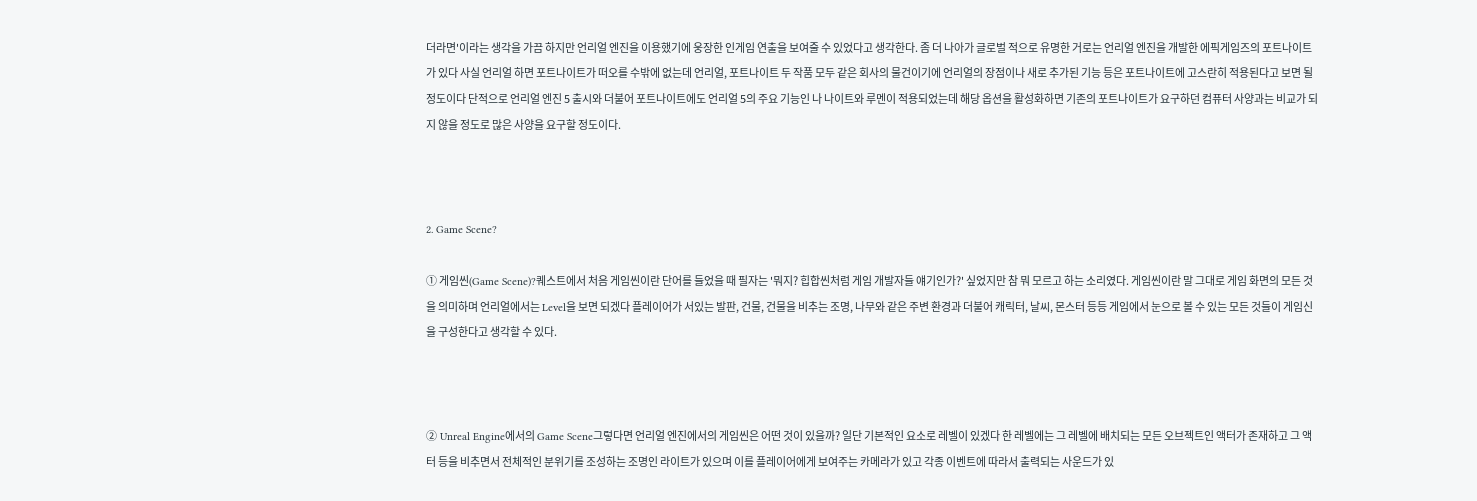더라면'이라는 생각을 가끔 하지만 언리얼 엔진을 이용했기에 웅장한 인게임 연출을 보여줄 수 있었다고 생각한다. 좀 더 나아가 글로벌 적으로 유명한 거로는 언리얼 엔진을 개발한 에픽게임즈의 포트나이트가 있다 사실 언리얼 하면 포트나이트가 떠오를 수밖에 없는데 언리얼, 포트나이트 두 작품 모두 같은 회사의 물건이기에 언리얼의 장점이나 새로 추가된 기능 등은 포트나이트에 고스란히 적용된다고 보면 될 정도이다 단적으로 언리얼 엔진 5 출시와 더불어 포트나이트에도 언리얼 5의 주요 기능인 나 나이트와 루멘이 적용되었는데 해당 옵션을 활성화하면 기존의 포트나이트가 요구하던 컴퓨터 사양과는 비교가 되지 않을 정도로 많은 사양을 요구할 정도이다.



2. Game Scene?

① 게임씬(Game Scene)?퀘스트에서 처음 게임씬이란 단어를 들었을 때 필자는 '뭐지? 힙합씬처럼 게임 개발자들 얘기인가?' 싶었지만 참 뭐 모르고 하는 소리였다. 게임씬이란 말 그대로 게임 화면의 모든 것을 의미하며 언리얼에서는 Level을 보면 되겠다 플레이어가 서있는 발판, 건물, 건물을 비추는 조명, 나무와 같은 주변 환경과 더불어 캐릭터, 날씨, 몬스터 등등 게임에서 눈으로 볼 수 있는 모든 것들이 게임신을 구성한다고 생각할 수 있다.



② Unreal Engine에서의 Game Scene그렇다면 언리얼 엔진에서의 게임씬은 어떤 것이 있을까? 일단 기본적인 요소로 레벨이 있겠다 한 레벨에는 그 레벨에 배치되는 모든 오브젝트인 액터가 존재하고 그 액터 등을 비추면서 전체적인 분위기를 조성하는 조명인 라이트가 있으며 이를 플레이어에게 보여주는 카메라가 있고 각종 이벤트에 따라서 출력되는 사운드가 있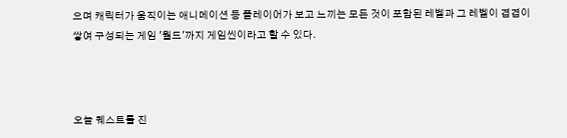으며 캐릭터가 움직이는 애니메이션 등 플레이어가 보고 느끼는 모든 것이 포함된 레벨과 그 레벨이 겹겹이 쌓여 구성되는 게임 '월드'까지 게임씬이라고 할 수 있다.



오늘 퀘스트를 진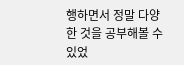행하면서 정말 다양한 것을 공부해볼 수 있었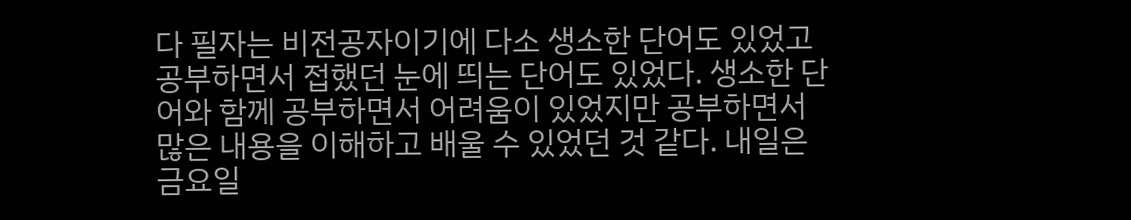다 필자는 비전공자이기에 다소 생소한 단어도 있었고 공부하면서 접했던 눈에 띄는 단어도 있었다. 생소한 단어와 함께 공부하면서 어려움이 있었지만 공부하면서 많은 내용을 이해하고 배울 수 있었던 것 같다. 내일은 금요일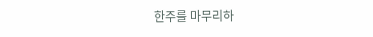한주를 마무리하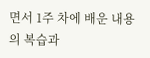면서 1주 차에 배운 내용의 복습과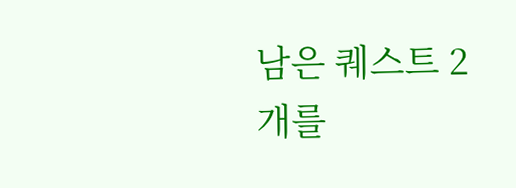남은 퀘스트 2개를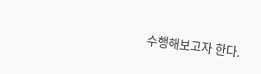수행해보고자 한다.